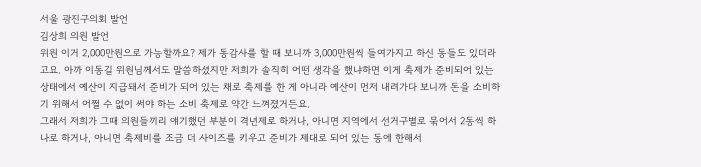서울 광진구의회 발언
김상희 의원 발언
위원 이거 2,000만원으로 가능할까요? 제가 동감사를 할 때 보니까 3,000만원씩 들여가지고 하신 동들도 있더라고요. 아까 이동길 위원님께서도 말씀하셨지만 저희가 솔직히 어떤 생각을 했냐하면 이게 축제가 준비되어 있는 상태에서 예산이 지급돼서 준비가 되어 있는 채로 축제를 한 게 아니라 예산이 먼저 내려가다 보니까 돈을 소비하기 위해서 어쩔 수 없이 써야 하는 소비 축제로 약간 느껴졌거든요.
그래서 저희가 그때 의원들끼리 얘기했던 부분이 격년제로 하거나, 아니면 지역에서 선거구별로 묶어서 2동씩 하나로 하거나, 아니면 축제비를 조금 더 사이즈를 키우고 준비가 제대로 되어 있는 동에 한해서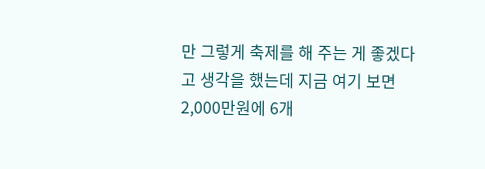만 그렇게 축제를 해 주는 게 좋겠다고 생각을 했는데 지금 여기 보면 2,000만원에 6개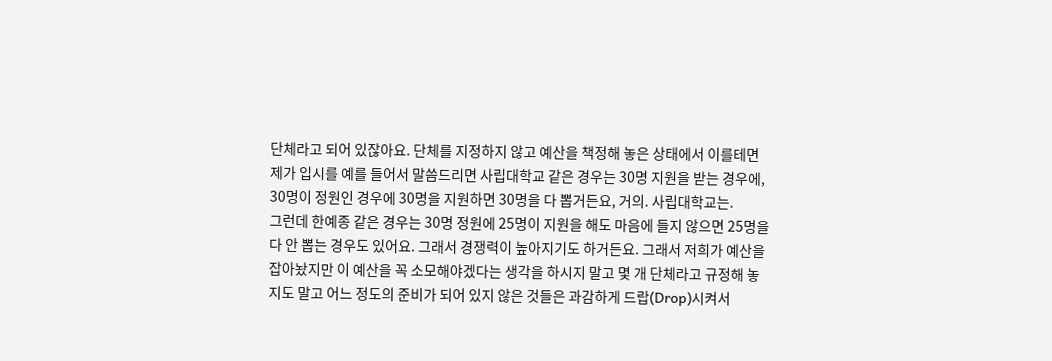단체라고 되어 있잖아요. 단체를 지정하지 않고 예산을 책정해 놓은 상태에서 이를테면 제가 입시를 예를 들어서 말씀드리면 사립대학교 같은 경우는 30명 지원을 받는 경우에, 30명이 정원인 경우에 30명을 지원하면 30명을 다 뽑거든요, 거의. 사립대학교는.
그런데 한예종 같은 경우는 30명 정원에 25명이 지원을 해도 마음에 들지 않으면 25명을 다 안 뽑는 경우도 있어요. 그래서 경쟁력이 높아지기도 하거든요. 그래서 저희가 예산을 잡아놨지만 이 예산을 꼭 소모해야겠다는 생각을 하시지 말고 몇 개 단체라고 규정해 놓지도 말고 어느 정도의 준비가 되어 있지 않은 것들은 과감하게 드랍(Drop)시켜서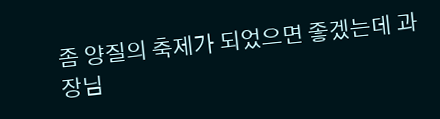좀 양질의 축제가 되었으면 좋겠는데 과장님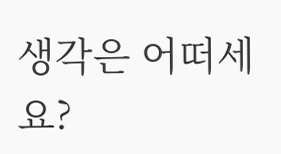생각은 어떠세요?